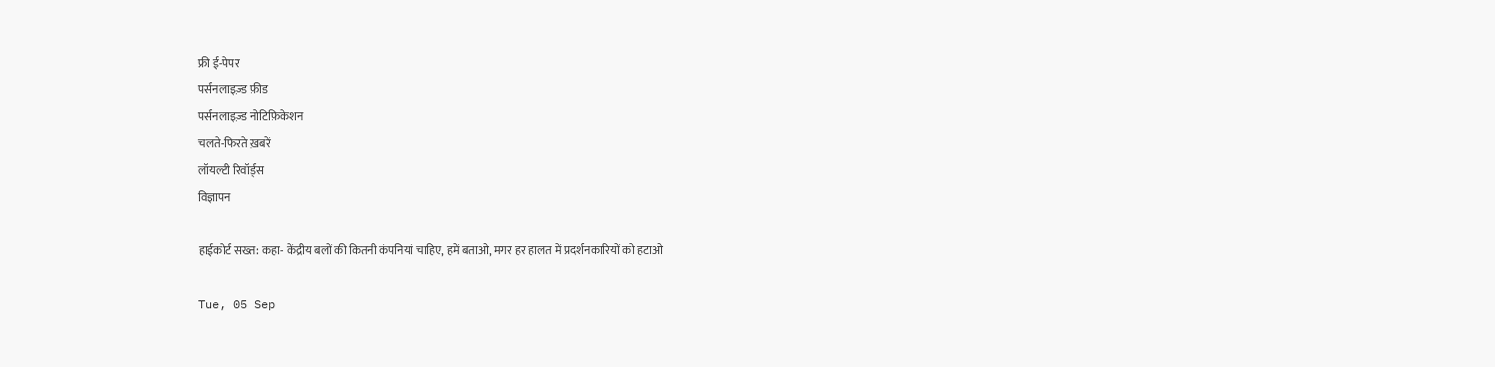फ्री ई-पेपर
पर्सनलाइज़्ड फ़ीड
पर्सनलाइज़्ड नोटिफ़िकेशन
चलते-फिरते ख़बरें
लॉयल्टी रिवॉर्ड्स
विज्ञापन

हाईकोर्ट सख्त: कहा- केंद्रीय बलों की कितनी कंपनियां चाहिए, हमें बताओ, मगर हर हालत में प्रदर्शनकारियों को हटाओ

Tue, 05 Sep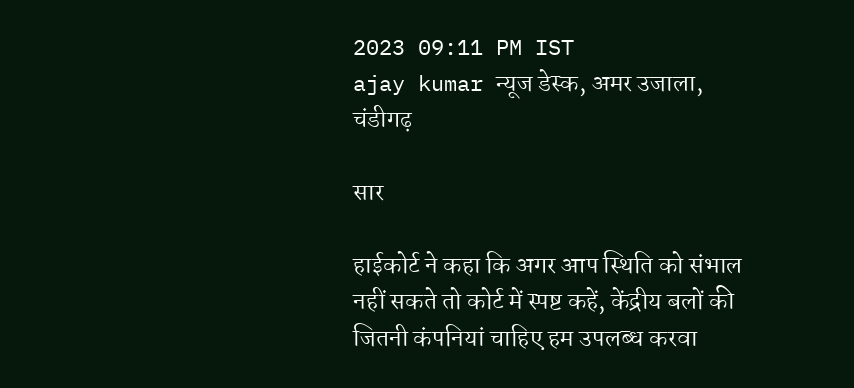2023 09:11 PM IST
ajay kumar न्यूज डेस्क, अमर उजाला, चंडीगढ़

सार

हाईकोर्ट ने कहा कि अगर आप स्थिति को संभाल नहीं सकते तो कोर्ट में स्पष्ट कहें, केंद्रीय बलों की जितनी कंपनियां चाहिए हम उपलब्ध करवा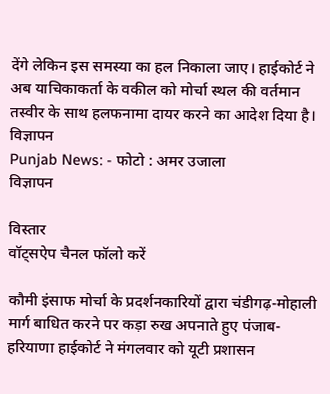देंगे लेकिन इस समस्या का हल निकाला जाए। हाईकोर्ट ने अब याचिकाकर्ता के वकील को मोर्चा स्थल की वर्तमान तस्वीर के साथ हलफनामा दायर करने का आदेश दिया है।
विज्ञापन
Punjab News: - फोटो : अमर उजाला
विज्ञापन

विस्तार
वॉट्सऐप चैनल फॉलो करें

कौमी इंसाफ मोर्चा के प्रदर्शनकारियों द्वारा चंडीगढ़-मोहाली मार्ग बाधित करने पर कड़ा रुख अपनाते हुए पंजाब-हरियाणा हाईकोर्ट ने मंगलवार को यूटी प्रशासन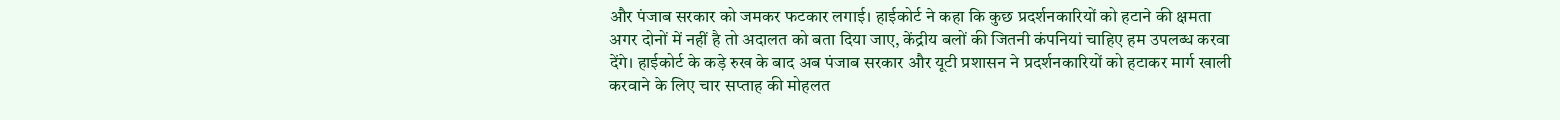और पंजाब सरकार को जमकर फटकार लगाई। हाईकोर्ट ने कहा कि कुछ प्रदर्शनकारियों को हटाने की क्षमता अगर दोनों में नहीं है तो अदालत को बता दिया जाए, केंद्रीय बलों की जितनी कंपनियां चाहिए हम उपलब्ध करवा देंगे। हाईकोर्ट के कड़े रुख के बाद अब पंजाब सरकार और यूटी प्रशासन ने प्रदर्शनकारियों को हटाकर मार्ग खाली करवाने के लिए चार सप्ताह की मोहलत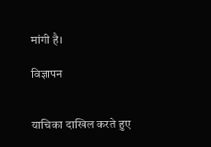मांगी है।

विज्ञापन


याचिका दाखिल करते हुए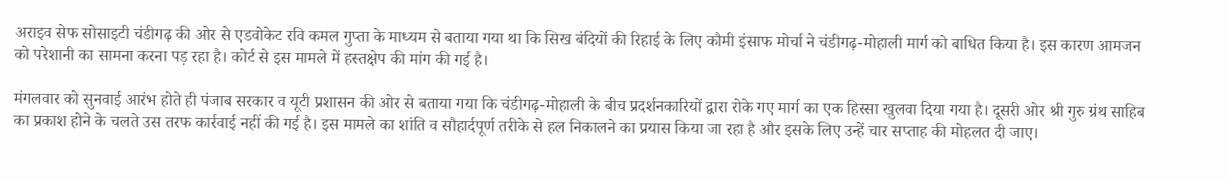अराइव सेफ सोसाइटी चंडीगढ़ की ओर से एडवोकेट रवि कमल गुप्ता के माध्यम से बताया गया था कि सिख बंदियों की रिहाई के लिए कौमी इंसाफ मोर्चा ने चंडीगढ़-मोहाली मार्ग को बाधित किया है। इस कारण आमजन को परेशानी का सामना करना पड़ रहा है। कोर्ट से इस मामले में हस्तक्षेप की मांग की गई है।

मंगलवार को सुनवाई आरंभ होते ही पंजाब सरकार व यूटी प्रशासन की ओर से बताया गया कि चंडीगढ़-मोहाली के बीच प्रदर्शनकारियों द्वारा रोके गए मार्ग का एक हिस्सा खुलवा दिया गया है। दूसरी ओर श्री गुरु ग्रंथ साहिब का प्रकाश होने के चलते उस तरफ कार्रवाई नहीं की गई है। इस मामले का शांति व सौहार्दपूर्ण तरीके से हल निकालने का प्रयास किया जा रहा है और इसके लिए उन्हें चार सप्ताह की मोहलत दी जाए।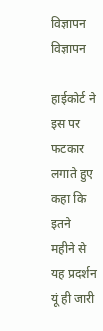विज्ञापन
विज्ञापन

हाईकोर्ट ने इस पर फटकार लगाते हुए कहा कि इतने महीने से यह प्रदर्शन यूं ही जारी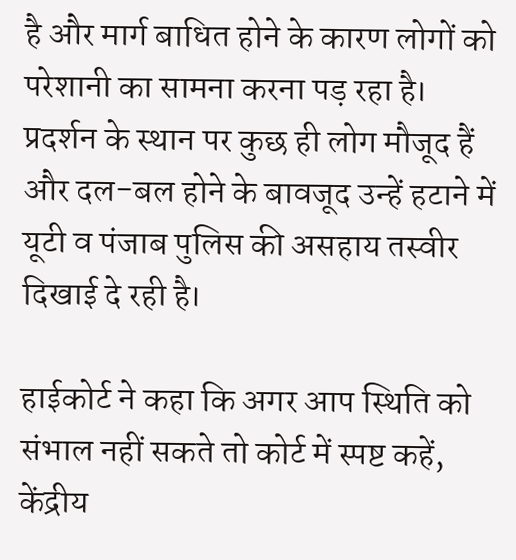है और मार्ग बाधित होने के कारण लोगों को परेशानी का सामना करना पड़ रहा है। प्रदर्शन के स्थान पर कुछ ही लोग मौजूद हैं और दल-बल होने के बावजूद उन्हें हटाने में यूटी व पंजाब पुलिस की असहाय तस्वीर दिखाई दे रही है।

हाईकोर्ट ने कहा कि अगर आप स्थिति को संभाल नहीं सकते तो कोर्ट में स्पष्ट कहें, केंद्रीय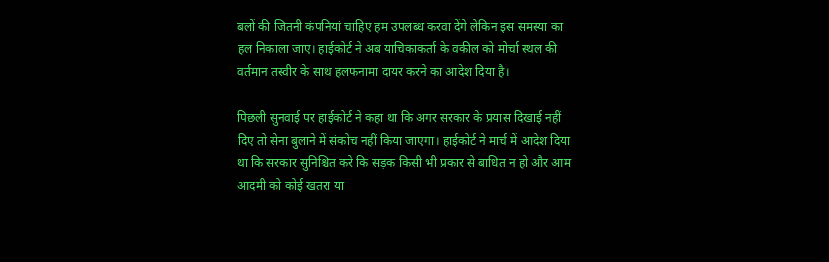बलों की जितनी कंपनियां चाहिए हम उपलब्ध करवा देंगे लेकिन इस समस्या का हल निकाला जाए। हाईकोर्ट ने अब याचिकाकर्ता के वकील को मोर्चा स्थल की वर्तमान तस्वीर के साथ हलफनामा दायर करने का आदेश दिया है।

पिछली सुनवाई पर हाईकोर्ट ने कहा था कि अगर सरकार के प्रयास दिखाई नहीं दिए तो सेना बुलाने में संकोच नहीं किया जाएगा। हाईकोर्ट ने मार्च में आदेश दिया था कि सरकार सुनिश्चित करे कि सड़क किसी भी प्रकार से बाधित न हो और आम आदमी को कोई खतरा या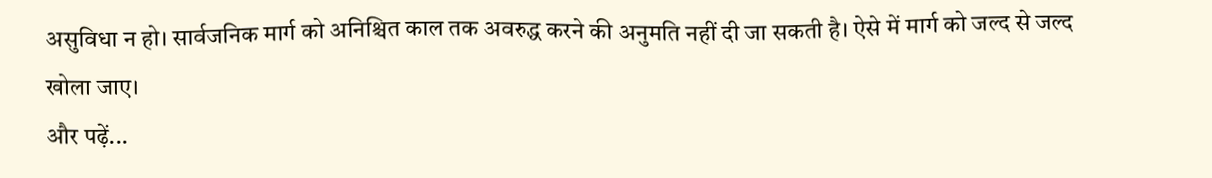असुविधा न हो। सार्वजनिक मार्ग को अनिश्चित काल तक अवरुद्ध करने की अनुमति नहीं दी जा सकती है। ऐसे में मार्ग को जल्द से जल्द खोला जाए।
और पढ़ें...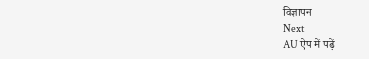विज्ञापन
Next
AU ऐप में पढ़ें